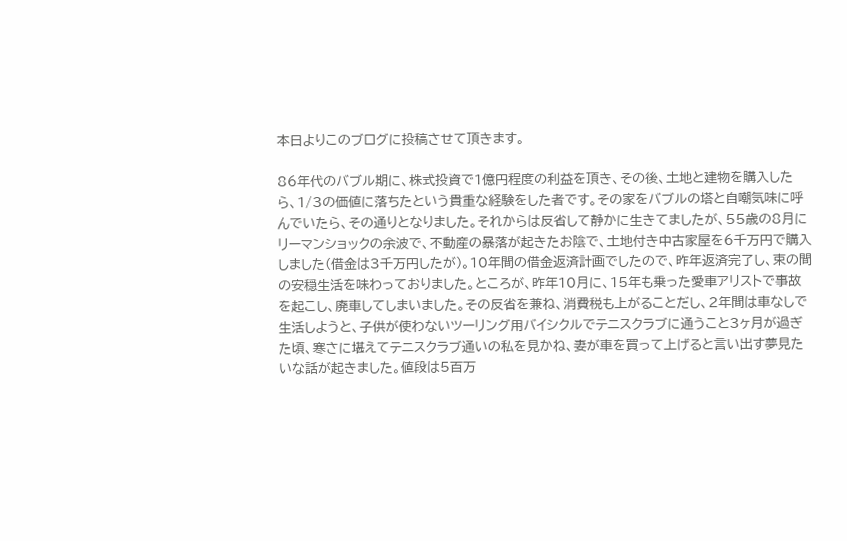本日よりこのブログに投稿させて頂きます。

86年代のバブル期に、株式投資で1億円程度の利益を頂き、その後、土地と建物を購入したら、1/3の価値に落ちたという貴重な経験をした者です。その家をバブルの塔と自嘲気味に呼んでいたら、その通りとなりました。それからは反省して静かに生きてましたが、55歳の8月にリーマンショックの余波で、不動産の暴落が起きたお陰で、土地付き中古家屋を6千万円で購入しました(借金は3千万円したが)。10年間の借金返済計画でしたので、昨年返済完了し、束の間の安穏生活を味わっておりました。ところが、昨年10月に、15年も乗った愛車アリストで事故を起こし、廃車してしまいました。その反省を兼ね、消費税も上がることだし、2年間は車なしで生活しようと、子供が使わないツーリング用バイシクルでテニスクラブに通うこと3ヶ月が過ぎた頃、寒さに堪えてテニスクラブ通いの私を見かね、妻が車を買って上げると言い出す夢見たいな話が起きました。値段は5百万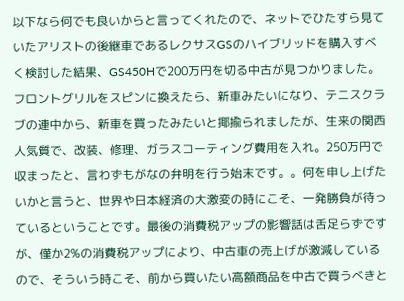以下なら何でも良いからと言ってくれたので、ネットでひたすら見ていたアリストの後継車であるレクサスGSのハイブリッドを購入すべく検討した結果、GS450Hで200万円を切る中古が見つかりました。フロントグリルをスピンに換えたら、新車みたいになり、テニスクラブの連中から、新車を買ったみたいと揶揄られましたが、生来の関西人気質で、改装、修理、ガラスコーティング費用を入れ。250万円で収まったと、言わずもがなの弁明を行う始末です。。何を申し上げたいかと言うと、世界や日本経済の大激変の時にこそ、一発勝負が待っているということです。最後の消費税アップの影響話は舌足らずですが、僅か2%の消費税アップにより、中古車の売上げが激減しているので、そういう時こそ、前から買いたい高額商品を中古で買うべきと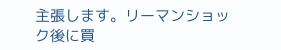主張します。リーマンショック後に買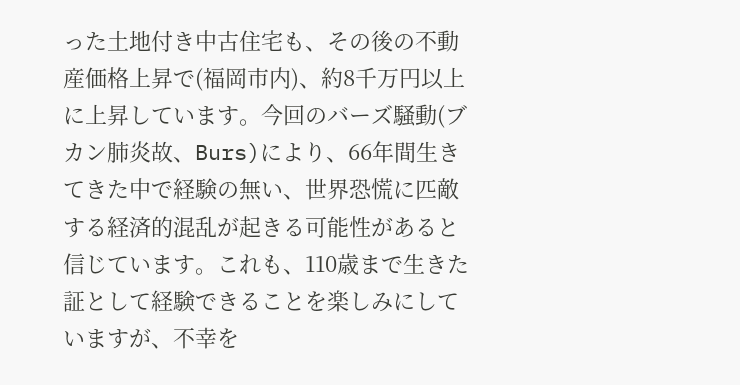った土地付き中古住宅も、その後の不動産価格上昇で(福岡市内)、約8千万円以上に上昇しています。今回のバーズ騒動(ブカン肺炎故、Burs)により、66年間生きてきた中で経験の無い、世界恐慌に匹敵する経済的混乱が起きる可能性があると信じています。これも、110歳まで生きた証として経験できることを楽しみにしていますが、不幸を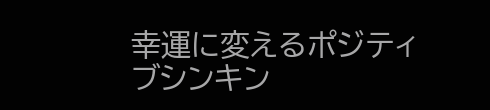幸運に変えるポジティブシンキン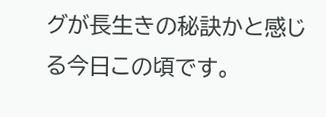グが長生きの秘訣かと感じる今日この頃です。